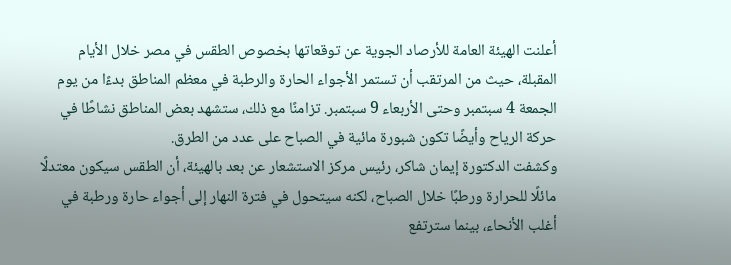أعلنت الهيئة العامة للأرصاد الجوية عن توقعاتها بخصوص الطقس في مصر خلال الأيام المقبلة، حيث من المرتقب أن تستمر الأجواء الحارة والرطبة في معظم المناطق بدءًا من يوم الجمعة 4 سبتمبر وحتى الأربعاء 9 سبتمبر. تزامنًا مع ذلك، ستشهد بعض المناطق نشاطًا في حركة الرياح وأيضًا تكون شبورة مائية في الصباح على عدد من الطرق.
وكشفت الدكتورة إيمان شاكر، رئيس مركز الاستشعار عن بعد بالهيئة، أن الطقس سيكون معتدلًا مائلًا للحرارة ورطبًا خلال الصباح، لكنه سيتحول في فترة النهار إلى أجواء حارة ورطبة في أغلب الأنحاء، بينما سترتفع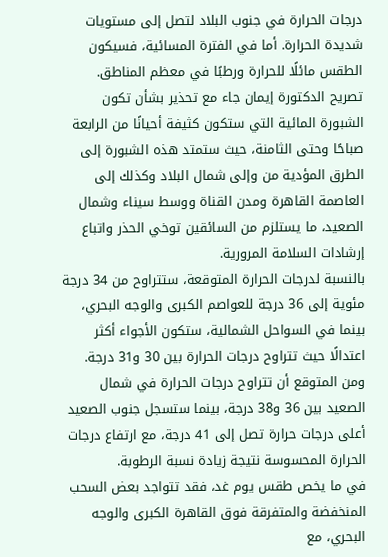درجات الحرارة في جنوب البلاد لتصل إلى مستويات شديدة الحرارة. أما في الفترة المسائية، فسيكون الطقس مائلًا للحرارة ورطبًا في معظم المناطق.
تصريح الدكتورة إيمان جاء مع تحذير بشأن تكون الشبورة المائية التي ستكون كثيفة أحيانًا من الرابعة صباحًا وحتى الثامنة، حيث ستمتد هذه الشبورة إلى الطرق المؤدية من وإلى شمال البلاد وكذلك إلى العاصمة القاهرة ومدن القناة ووسط سيناء وشمال الصعيد، ما يستلزم من السائقين توخي الحذر واتباع إرشادات السلامة المرورية.
بالنسبة لدرجات الحرارة المتوقعة، ستتراوح من 34 درجة مئوية إلى 36 درجة للعواصم الكبرى والوجه البحري، بينما في السواحل الشمالية، ستكون الأجواء أكثر اعتدالًا حيث تتراوح درجات الحرارة بين 30 و31 درجة. ومن المتوقع أن تتراوح درجات الحرارة في شمال الصعيد بين 36 و38 درجة، بينما ستسجل جنوب الصعيد أعلى درجات حرارة تصل إلى 41 درجة، مع ارتفاع درجات الحرارة المحسوسة نتيجة زيادة نسبة الرطوبة.
في ما يخص طقس يوم غد، فقد تتواجد بعض السحب المنخفضة والمتفرقة فوق القاهرة الكبرى والوجه البحري، مع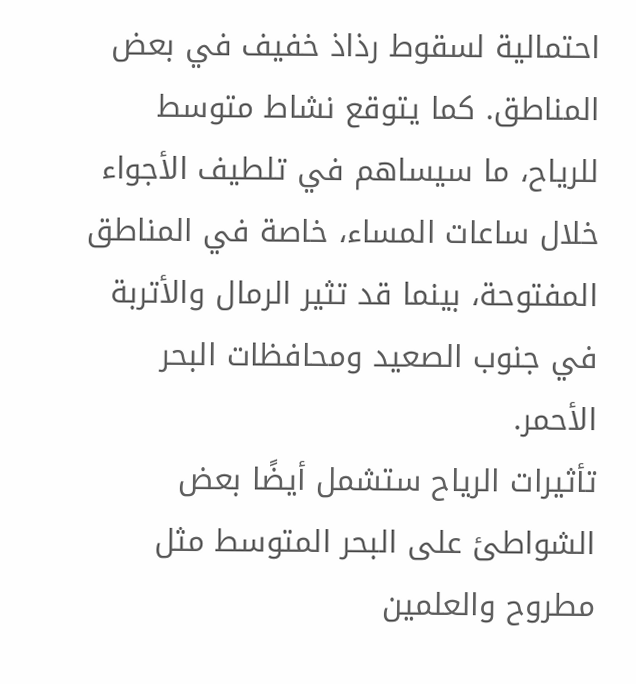احتمالية لسقوط رذاذ خفيف في بعض المناطق. كما يتوقع نشاط متوسط للرياح، ما سيساهم في تلطيف الأجواء خلال ساعات المساء، خاصة في المناطق المفتوحة، بينما قد تثير الرمال والأتربة في جنوب الصعيد ومحافظات البحر الأحمر.
تأثيرات الرياح ستشمل أيضًا بعض الشواطئ على البحر المتوسط مثل مطروح والعلمين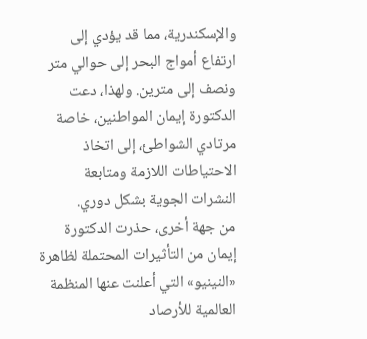والإسكندرية، مما قد يؤدي إلى ارتفاع أمواج البحر إلى حوالي متر ونصف إلى مترين. ولهذا، دعت الدكتورة إيمان المواطنين، خاصة مرتادي الشواطئ، إلى اتخاذ الاحتياطات اللازمة ومتابعة النشرات الجوية بشكل دوري.
من جهة أخرى، حذرت الدكتورة إيمان من التأثيرات المحتملة لظاهرة «النينيو» التي أعلنت عنها المنظمة العالمية للأرصاد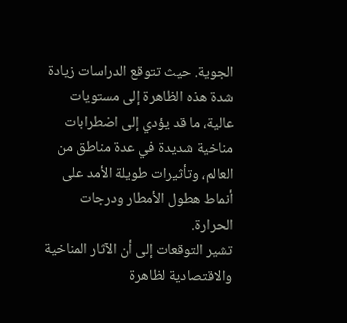الجوية. حيث تتوقع الدراسات زيادة شدة هذه الظاهرة إلى مستويات عالية، ما قد يؤدي إلى اضطرابات مناخية شديدة في عدة مناطق من العالم، وتأثيرات طويلة الأمد على أنماط هطول الأمطار ودرجات الحرارة.
تشير التوقعات إلى أن الآثار المناخية والاقتصادية لظاهرة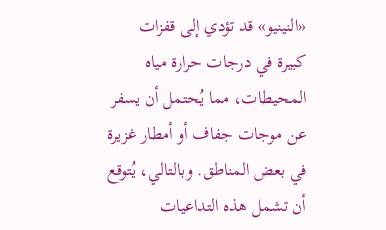«النينيو» قد تؤدي إلى قفزات كبيرة في درجات حرارة مياه المحيطات، مما يُحتمل أن يسفر عن موجات جفاف أو أمطار غزيرة في بعض المناطق. وبالتالي، يُتوقع أن تشمل هذه التداعيات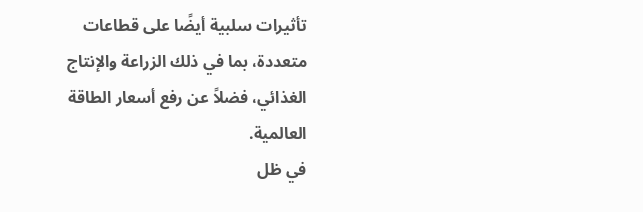تأثيرات سلبية أيضًا على قطاعات متعددة، بما في ذلك الزراعة والإنتاج الغذائي، فضلاً عن رفع أسعار الطاقة العالمية.
في ظل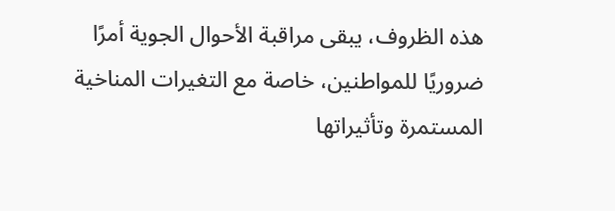هذه الظروف، يبقى مراقبة الأحوال الجوية أمرًا ضروريًا للمواطنين، خاصة مع التغيرات المناخية المستمرة وتأثيراتها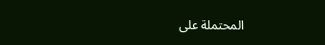المحتملة على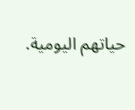حياتهم اليومية.